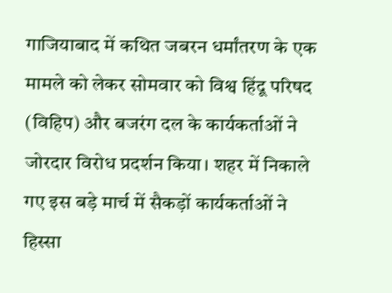गाजियाबाद में कथित जबरन धर्मांतरण के एक मामले को लेकर सोमवार को विश्व हिंदू परिषद (विहिप) और बजरंग दल के कार्यकर्ताओं ने जोरदार विरोध प्रदर्शन किया। शहर में निकाले गए इस बड़े मार्च में सैकड़ों कार्यकर्ताओं ने हिस्सा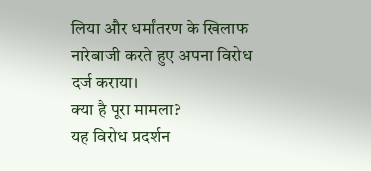लिया और धर्मांतरण के खिलाफ नारेबाजी करते हुए अपना विरोध दर्ज कराया।
क्या है पूरा मामला?
यह विरोध प्रदर्शन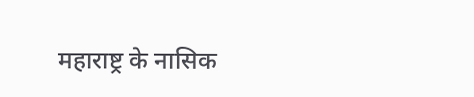महाराष्ट्र के नासिक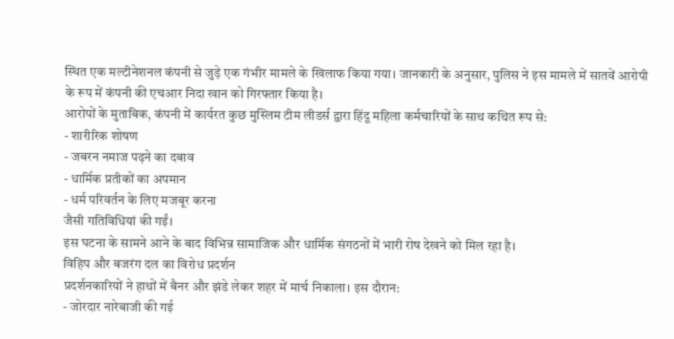स्थित एक मल्टीनेशनल कंपनी से जुड़े एक गंभीर मामले के खिलाफ किया गया। जानकारी के अनुसार, पुलिस ने इस मामले में सातवें आरोपी के रूप में कंपनी की एचआर निदा खान को गिरफ्तार किया है।
आरोपों के मुताबिक, कंपनी में कार्यरत कुछ मुस्लिम टीम लीडर्स द्वारा हिंदू महिला कर्मचारियों के साथ कथित रूप से:
- शारीरिक शोषण
- जबरन नमाज पढ़ने का दबाव
- धार्मिक प्रतीकों का अपमान
- धर्म परिवर्तन के लिए मजबूर करना
जैसी गतिविधियां की गईं।
इस घटना के सामने आने के बाद विभिन्न सामाजिक और धार्मिक संगठनों में भारी रोष देखने को मिल रहा है।
विहिप और बजरंग दल का विरोध प्रदर्शन
प्रदर्शनकारियों ने हाथों में बैनर और झंडे लेकर शहर में मार्च निकाला। इस दौरान:
- जोरदार नारेबाजी की गई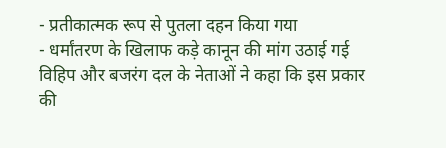- प्रतीकात्मक रूप से पुतला दहन किया गया
- धर्मांतरण के खिलाफ कड़े कानून की मांग उठाई गई
विहिप और बजरंग दल के नेताओं ने कहा कि इस प्रकार की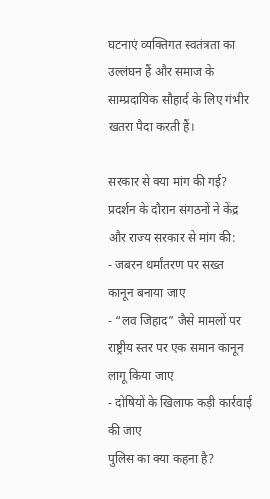घटनाएं व्यक्तिगत स्वतंत्रता का उल्लंघन हैं और समाज के साम्प्रदायिक सौहार्द के लिए गंभीर खतरा पैदा करती हैं।

सरकार से क्या मांग की गई?
प्रदर्शन के दौरान संगठनों ने केंद्र और राज्य सरकार से मांग की:
- जबरन धर्मांतरण पर सख्त कानून बनाया जाए
- “लव जिहाद” जैसे मामलों पर राष्ट्रीय स्तर पर एक समान कानून लागू किया जाए
- दोषियों के खिलाफ कड़ी कार्रवाई की जाए
पुलिस का क्या कहना है?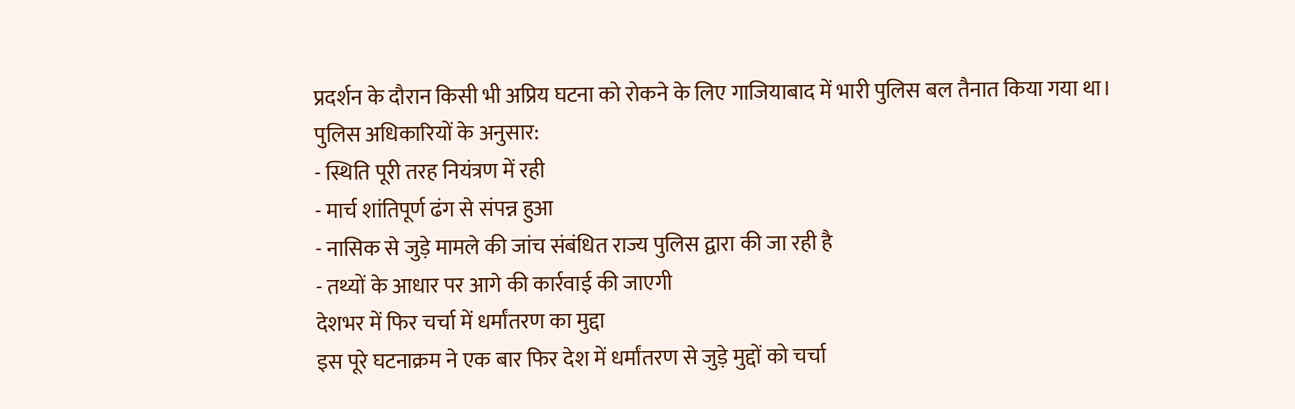प्रदर्शन के दौरान किसी भी अप्रिय घटना को रोकने के लिए गाजियाबाद में भारी पुलिस बल तैनात किया गया था।
पुलिस अधिकारियों के अनुसार:
- स्थिति पूरी तरह नियंत्रण में रही
- मार्च शांतिपूर्ण ढंग से संपन्न हुआ
- नासिक से जुड़े मामले की जांच संबंधित राज्य पुलिस द्वारा की जा रही है
- तथ्यों के आधार पर आगे की कार्रवाई की जाएगी
देशभर में फिर चर्चा में धर्मांतरण का मुद्दा
इस पूरे घटनाक्रम ने एक बार फिर देश में धर्मांतरण से जुड़े मुद्दों को चर्चा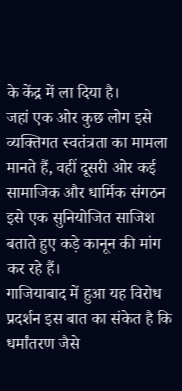के केंद्र में ला दिया है।
जहां एक ओर कुछ लोग इसे व्यक्तिगत स्वतंत्रता का मामला मानते हैं, वहीं दूसरी ओर कई सामाजिक और धार्मिक संगठन इसे एक सुनियोजित साजिश बताते हुए कड़े कानून की मांग कर रहे हैं।
गाजियाबाद में हुआ यह विरोध प्रदर्शन इस बात का संकेत है कि धर्मांतरण जैसे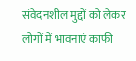संवेदनशील मुद्दों को लेकर लोगों में भावनाएं काफी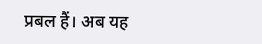प्रबल हैं। अब यह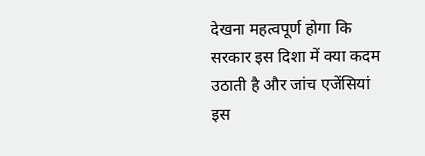देखना महत्वपूर्ण होगा कि सरकार इस दिशा में क्या कदम उठाती है और जांच एजेंसियां इस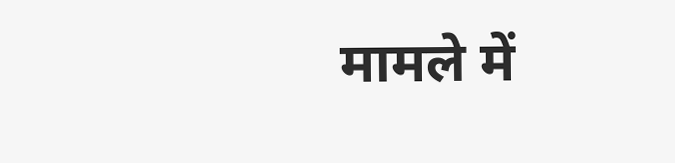मामले में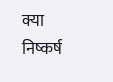क्या निष्कर्ष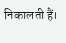निकालती हैं।